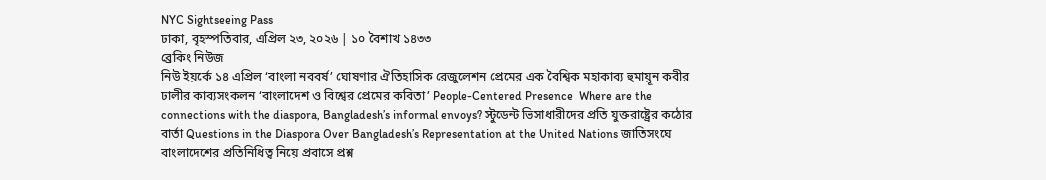NYC Sightseeing Pass
ঢাকা, বৃহস্পতিবার, এপ্রিল ২৩, ২০২৬ | ১০ বৈশাখ ১৪৩৩
ব্রেকিং নিউজ
নিউ ইয়র্কে ১৪ এপ্রিল ‘বাংলা নববর্ষ’ ঘোষণার ঐতিহাসিক রেজুলেশন প্রেমের এক বৈশ্বিক মহাকাব্য হুমায়ূন কবীর ঢালীর কাব্যসংকলন ‘বাংলাদেশ ও বিশ্বের প্রেমের কবিতা’ People-Centered Presence  Where are the connections with the diaspora, Bangladesh’s informal envoys? স্টুডেন্ট ভিসাধারীদের প্রতি যুক্তরাষ্ট্রের কঠোর বার্তা Questions in the Diaspora Over Bangladesh’s Representation at the United Nations জাতিসংঘে বাংলাদেশের প্রতিনিধিত্ব নিয়ে প্রবাসে প্রশ্ন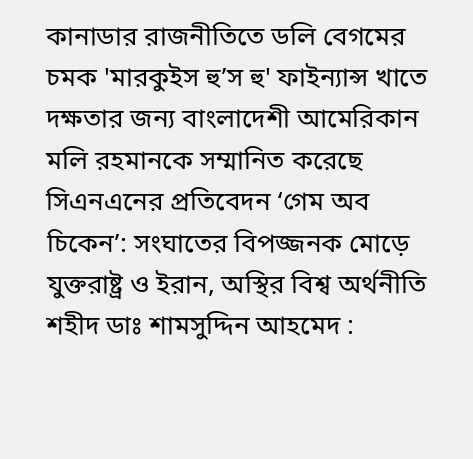কানাডার রাজনীতিতে ডলি বেগমের চমক 'মারকুইস হু’স হু' ফাইন্যান্স খাতে দক্ষতার জন্য বাংলাদেশী আমেরিকান মলি রহমানকে সম্মানিত করেছে সিএনএনের প্রতিবেদন ‘গেম অব চিকেন’: সংঘাতের বিপজ্জনক মোড়ে যুক্তরাষ্ট্র ও ইরান, অস্থির বিশ্ব অর্থনীতি শহীদ ডাঃ শামসুদ্দিন আহমেদ :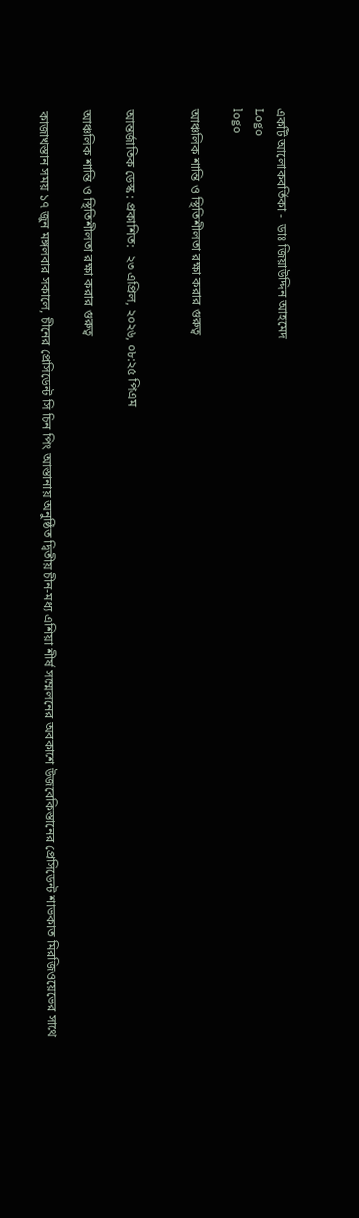একটি আলোকবর্তিকা -  ডাঃ জিয়াউদ্দিন আহমেদ
Logo
logo

আঞ্চলিক শান্তি ও স্থিতিশীলতা রক্ষা করার গুরুত্ব


আন্তর্জাতিক ডেস্ক : প্রকাশিত:  ২৩ এপ্রিল, ২০২৬, ০৮:২৫ পিএম

আঞ্চলিক শান্তি ও স্থিতিশীলতা রক্ষা করার গুরুত্ব

কাজাখস্তান সময় ১৭ জুন মঙ্গলবার সকালে, চীনের প্রেসিডেন্ট সি চিন পিং আস্তানায় অনুষ্ঠিত দ্বিতীয় চীন-মধ্য এশিয়া শীর্ষ সম্মেলনের অবকাশে উজবেকিস্তানের প্রেসিডেন্ট শাভকাত মিরজিওয়েভের সাথে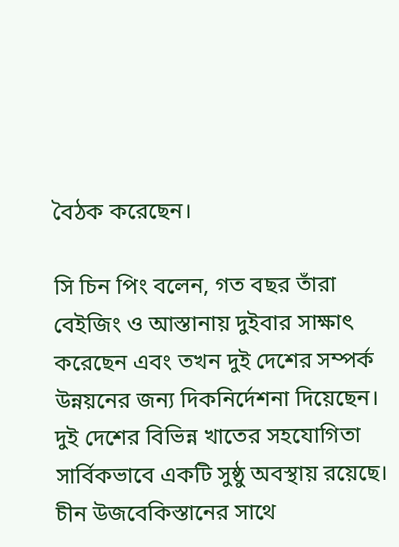বৈঠক করেছেন।

সি চিন পিং বলেন, গত বছর তাঁরা বেইজিং ও আস্তানায় দুইবার সাক্ষাৎ করেছেন এবং তখন দুই দেশের সম্পর্ক উন্নয়নের জন্য দিকনির্দেশনা দিয়েছেন। দুই দেশের বিভিন্ন খাতের সহযোগিতা সার্বিকভাবে একটি সুষ্ঠু অবস্থায় রয়েছে। চীন উজবেকিস্তানের সাথে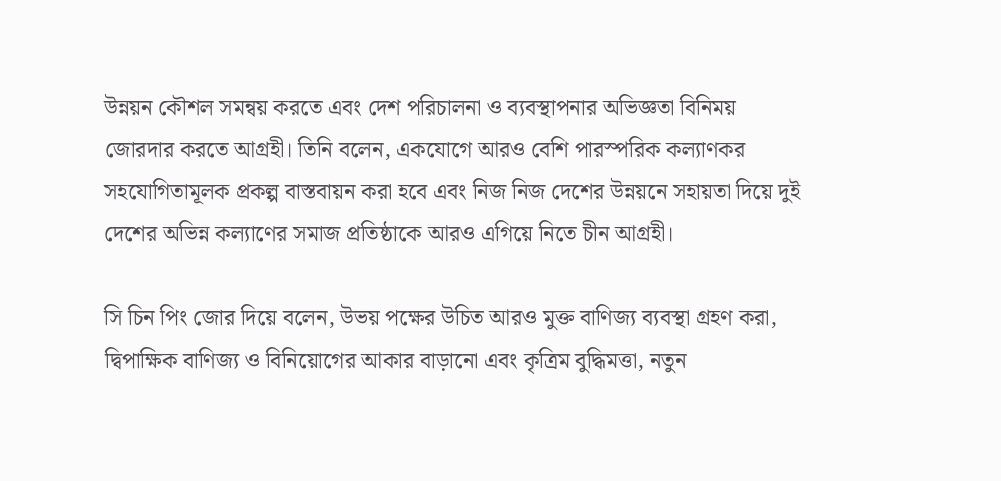উন্নয়ন কৌশল সমন্বয় করতে এবং দেশ পরিচালনা ও ব্যবস্থাপনার অভিজ্ঞতা বিনিময় জোরদার করতে আগ্রহী। তিনি বলেন, একযোগে আরও বেশি পারস্পরিক কল্যাণকর সহযোগিতামূলক প্রকল্প বাস্তবায়ন করা হবে এবং নিজ নিজ দেশের উন্নয়নে সহায়তা দিয়ে দুই দেশের অভিন্ন কল্যাণের সমাজ প্রতিষ্ঠাকে আরও এগিয়ে নিতে চীন আগ্রহী।

সি চিন পিং জোর দিয়ে বলেন, উভয় পক্ষের উচিত আরও মুক্ত বাণিজ্য ব্যবস্থা গ্রহণ করা, দ্বিপাক্ষিক বাণিজ্য ও বিনিয়োগের আকার বাড়ানো এবং কৃত্রিম বুদ্ধিমত্তা, নতুন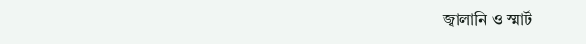জ্বালানি ও স্মার্ট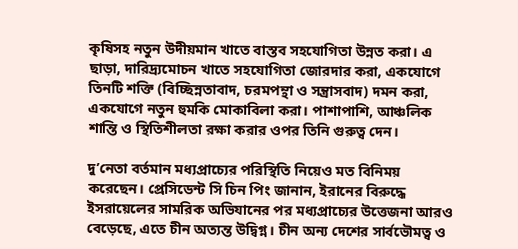কৃষিসহ নতুন উদীয়মান খাতে বাস্তব সহযোগিতা উন্নত করা। এ ছাড়া, দারিদ্র্যমোচন খাতে সহযোগিতা জোরদার করা, একযোগে তিনটি শক্তি (বিচ্ছিন্নতাবাদ, চরমপন্থা ও সন্ত্রাসবাদ) দমন করা, একযোগে নতুন হুমকি মোকাবিলা করা। পাশাপাশি, আঞ্চলিক শান্তি ও স্থিতিশীলতা রক্ষা করার ওপর তিনি গুরুত্ব দেন।

দু’নেতা বর্তমান মধ্যপ্রাচ্যের পরিস্থিতি নিয়েও মত বিনিময় করেছেন। প্রেসিডেন্ট সি চিন পিং জানান, ইরানের বিরুদ্ধে ইসরায়েলের সামরিক অভিযানের পর মধ্যপ্রাচ্যের উত্তেজনা আরও বেড়েছে, এতে চীন অত্যন্ত উদ্বিগ্ন। চীন অন্য দেশের সার্বভৌমত্ব ও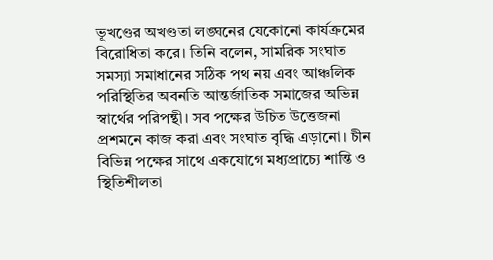ভূখণ্ডের অখণ্ডতা লঙ্ঘনের যেকোনো কার্যক্রমের বিরোধিতা করে। তিনি বলেন, সামরিক সংঘাত সমস্যা সমাধানের সঠিক পথ নয় এবং আঞ্চলিক পরিস্থিতির অবনতি আন্তর্জাতিক সমাজের অভিন্ন স্বার্থের পরিপন্থী। সব পক্ষের উচিত উত্তেজনা প্রশমনে কাজ করা এবং সংঘাত বৃদ্ধি এড়ানো। চীন বিভিন্ন পক্ষের সাথে একযোগে মধ্যপ্রাচ্যে শান্তি ও স্থিতিশীলতা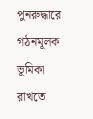পুনরুদ্ধারে গঠনমূলক ভূমিকা রাখতে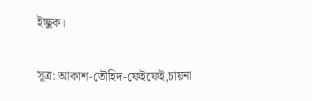ইচ্ছুক।

সূত্র: আকাশ-তৌহিদ-ফেইফেই,চায়না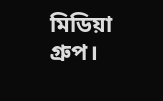মিডিয়া গ্রুপ।